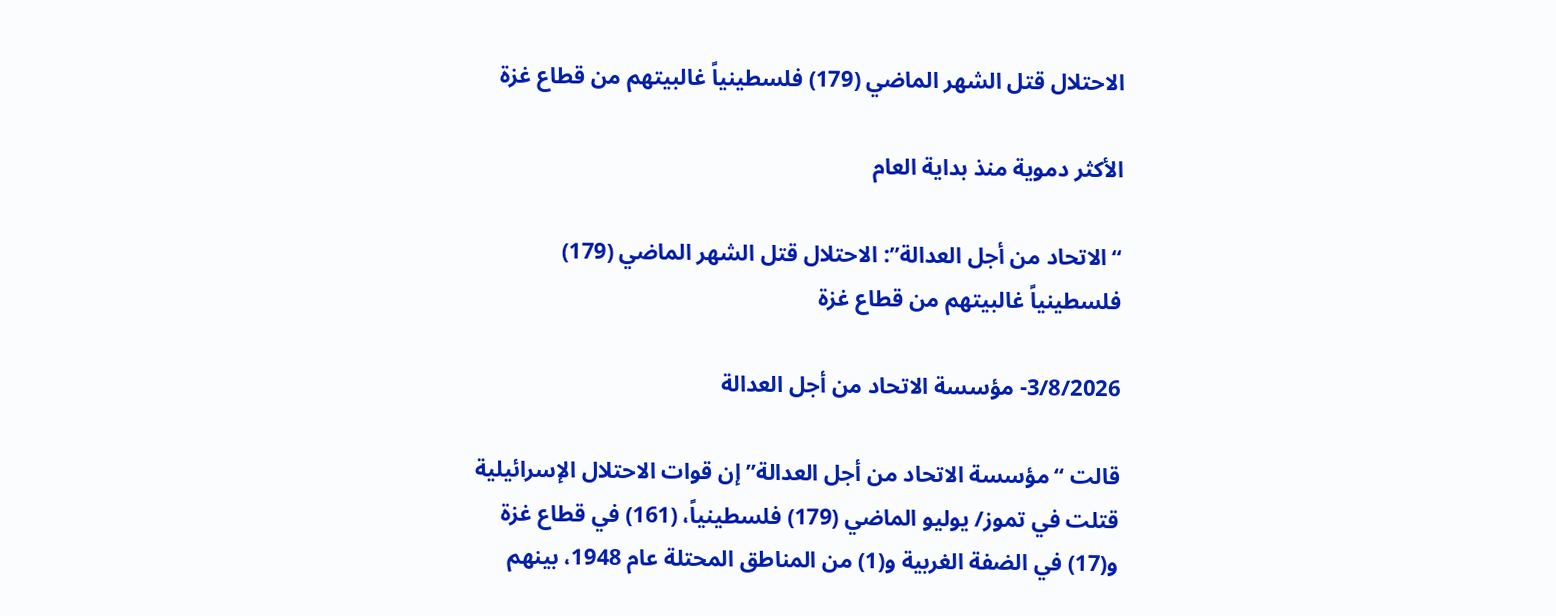الاحتلال قتل الشهر الماضي (179) فلسطينياً غالبيتهم من قطاع غزة

الأكثر دموية منذ بداية العام

“الاتحاد من أجل العدالة”: الاحتلال قتل الشهر الماضي (179) فلسطينياً غالبيتهم من قطاع غزة

3/8/2026- مؤسسة الاتحاد من أجل العدالة

قالت “مؤسسة الاتحاد من أجل العدالة” إن قوات الاحتلال الإسرائيلية قتلت في تموز/ يوليو الماضي (179) فلسطينياً، (161) في قطاع غزة و(17) في الضفة الغربية و(1) من المناطق المحتلة عام 1948، بينهم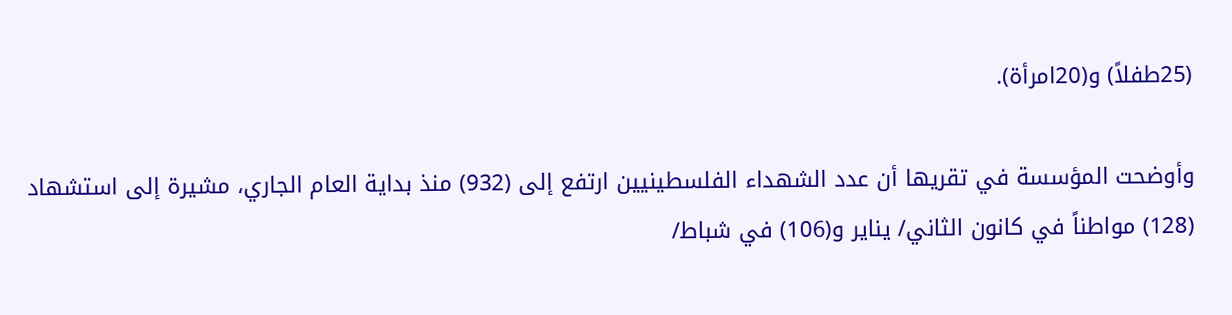(25طفلاً) و(20امرأة).

وأوضحت المؤسسة في تقريها أن عدد الشهداء الفلسطينيين ارتفع إلى (932) منذ بداية العام الجاري، مشيرة إلى استشهاد (128) مواطناً في كانون الثاني/ يناير و(106) في شباط/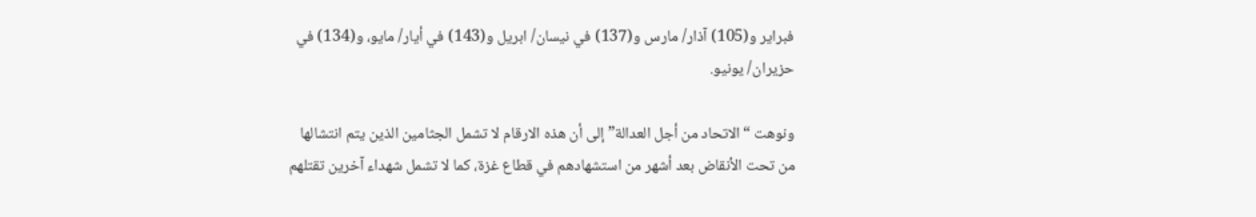فبراير و(105) آذار/ مارس و(137) في نيسان/ ابريل و(143) في أيار/ مايو، و(134) في حزيران/ يونيو.

ونوهت “الاتحاد من أجل العدالة” إلى أن هذه الارقام لا تشمل الجثامين الذين يتم انتشالها من تحت الأنقاض بعد أشهر من استشهادهم في قطاع غزة، كما لا تشمل شهداء آخرين تقتلهم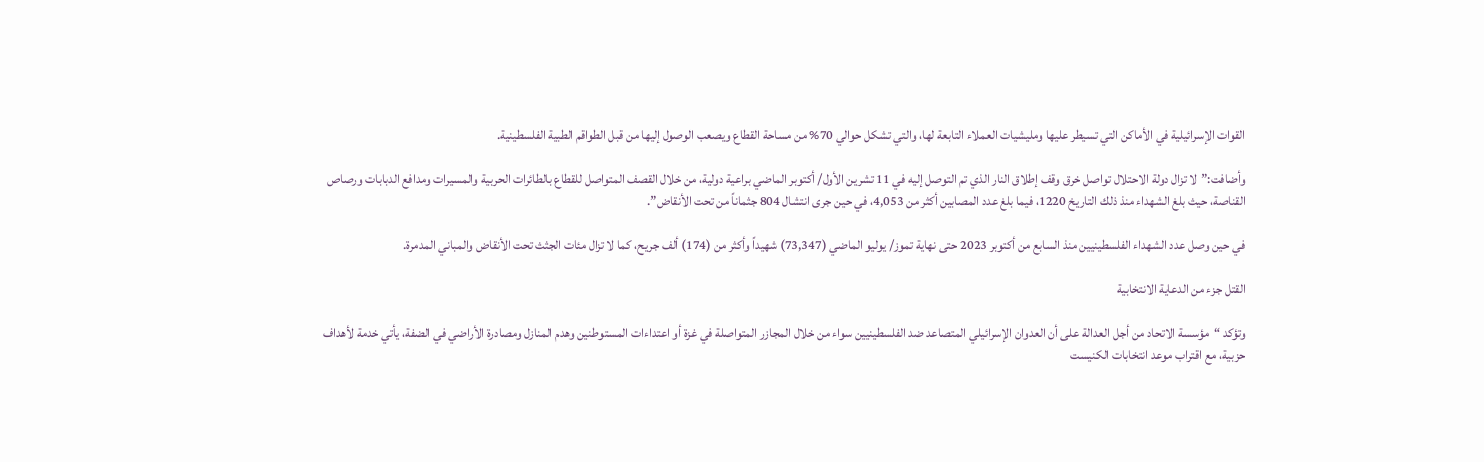القوات الإسرائيلية في الأماكن التي تسيطر عليها ومليشيات العملاء التابعة لها، والتي تشكل حوالي 70% من مساحة القطاع ويصعب الوصول إليها من قبل الطواقم الطبية الفلسطينية.

وأضافت:”لا تزال دولة الاحتلال تواصل خرق وقف إطلاق النار الذي تم التوصل إليه في 11 تشرين الأول/ أكتوبر الماضي براعية دولية، من خلال القصف المتواصل للقطاع بالطائرات الحربية والمسيرات ومدافع الدبابات ورصاص القناصة، حيث بلغ الشهداء منذ ذلك التاريخ 1220، فيما بلغ عدد المصابين أكثر من 4,053، في حين جرى انتشال 804 جثماناً من تحت الأنقاض”.

في حين وصل عدد الشهداء الفلسطينيين منذ السابع من أكتوبر 2023 حتى نهاية تموز/ يوليو الماضي (73,347) شهيداً وأكثر من (174) ألف جريح، كما لا تزال مئات الجثث تحت الأنقاض والمباني المدمرة.

القتل جزء من الدعاية الانتخابية

وتؤكد “مؤسسة الاتحاد من أجل العدالة على أن العدوان الإسرائيلي المتصاعد ضد الفلسطينيين سواء من خلال المجازر المتواصلة في غزة أو اعتداءات المستوطنين وهدم المنازل ومصادرة الأراضي في الضفة، يأتي خدمة لأهداف حزبية، مع اقتراب موعد انتخابات الكنيست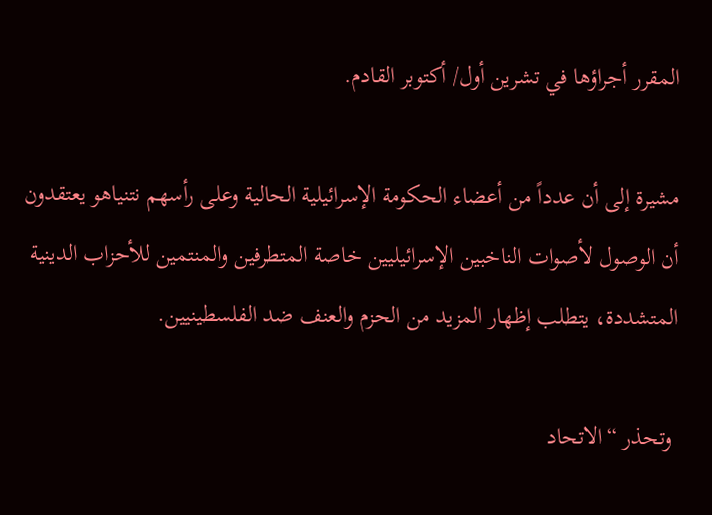المقرر أجراؤها في تشرين أول/ أكتوبر القادم.

مشيرة إلى أن عدداً من أعضاء الحكومة الإسرائيلية الحالية وعلى رأسهم نتنياهو يعتقدون أن الوصول لأصوات الناخبين الإسرائيليين خاصة المتطرفين والمنتمين للأحزاب الدينية المتشددة، يتطلب إظهار المزيد من الحزم والعنف ضد الفلسطينيين.

 وتحذر “الاتحاد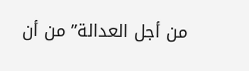من أجل العدالة” من أن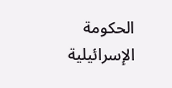الحكومة الإسرائيلية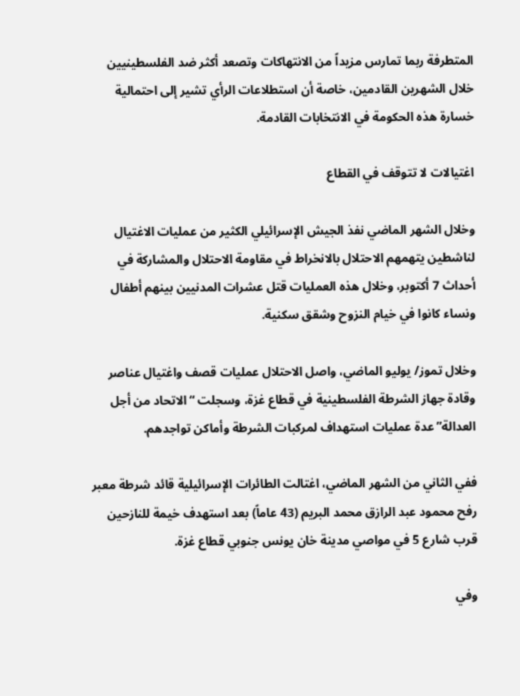المتطرفة ربما تمارس مزيداً من الانتهاكات وتصعد أكثر ضد الفلسطينيين خلال الشهرين القادمين، خاصة أن استطلاعات الرأي تشير إلى احتمالية خسارة هذه الحكومة في الانتخابات القادمة.

اغتيالات لا تتوقف في القطاع

وخلال الشهر الماضي نفذ الجيش الإسرائيلي الكثير من عمليات الاغتيال لناشطين يتهمهم الاحتلال بالانخراط في مقاومة الاحتلال والمشاركة في أحداث 7 أكتوبر، وخلال هذه العمليات قتل عشرات المدنيين بينهم أطفال ونساء كانوا في خيام النزوح وشقق سكنية.

وخلال تموز/ يوليو الماضي، واصل الاحتلال عمليات قصف واغتيال عناصر وقادة جهاز الشرطة الفلسطينية في قطاع غزة، وسجلت “الاتحاد من أجل العدالة” عدة عمليات استهداف لمركبات الشرطة وأماكن تواجدهم.

ففي الثاني من الشهر الماضي، اغتالت الطائرات الإسرائيلية قائد شرطة معبر رفح محمود عبد الرازق محمد البريم (43 عاماً) بعد استهدف خيمة للنازحين قرب شارع 5 في مواصي مدينة خان يونس جنوبي قطاع غزة.

وفي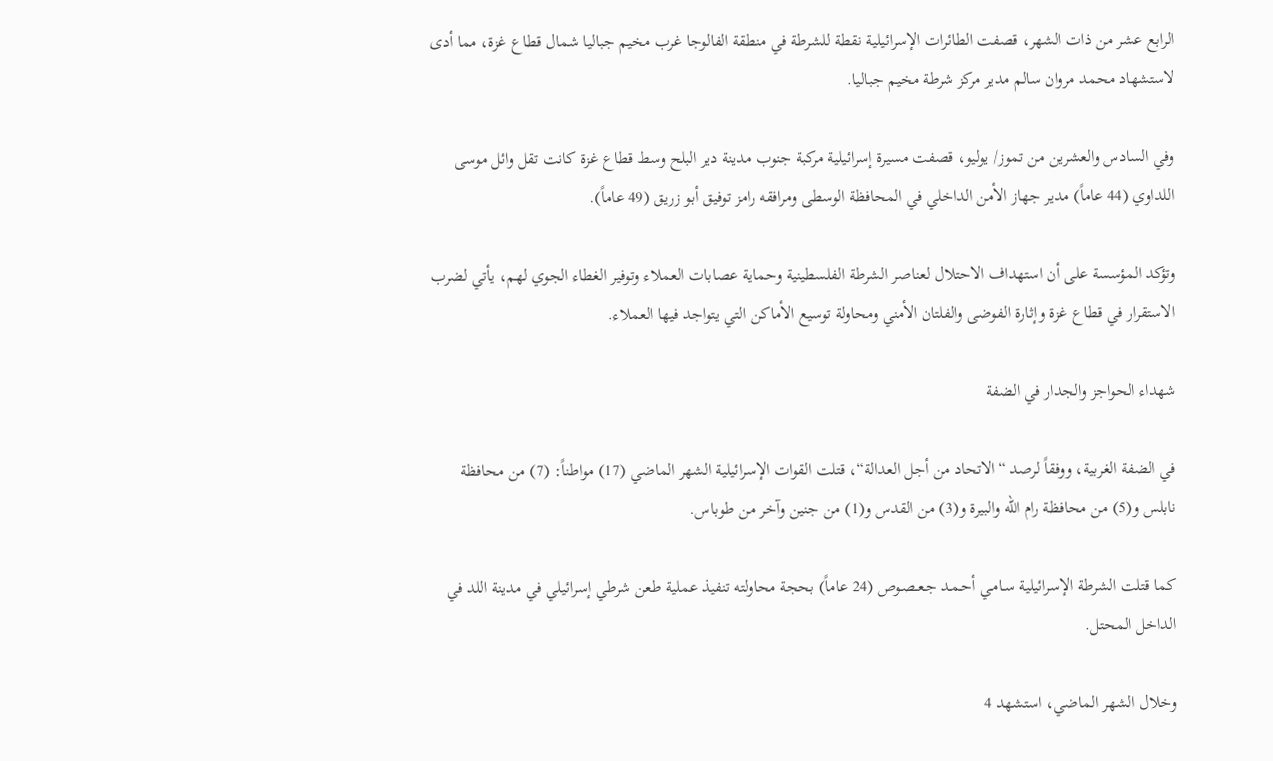الرابع عشر من ذات الشهر، قصفت الطائرات الإسرائيلية نقطة للشرطة في منطقة الفالوجا غرب مخيم جباليا شمال قطاع غزة، مما أدى لاستشهاد محمد مروان سالم مدير مركز شرطة مخيم جباليا.

وفي السادس والعشرين من تموز/ يوليو، قصفت مسيرة إسرائيلية مركبة جنوب مدينة دير البلح وسط قطاع غزة كانت تقل وائل موسى اللداوي (44 عاماً) مدير جهاز الأمن الداخلي في المحافظة الوسطى ومرافقه رامز توفيق أبو زريق (49 عاماً).

وتؤكد المؤسسة على أن استهداف الاحتلال لعناصر الشرطة الفلسطينية وحماية عصابات العملاء وتوفير الغطاء الجوي لهم، يأتي لضرب الاستقرار في قطاع غزة وإثارة الفوضى والفلتان الأمني ومحاولة توسيع الأماكن التي يتواجد فيها العملاء.

شهداء الحواجز والجدار في الضفة

في الضفة الغربية، ووفقاً لرصد “الاتحاد من أجل العدالة“، قتلت القوات الإسرائيلية الشهر الماضي (17) مواطناً: (7) من محافظة نابلس و(5) من محافظة رام الله والبيرة و(3) من القدس و(1) من جنين وآخر من طوباس.

كما قتلت الشرطة الإسرائيلية سـامـي أحـمـد جـعـصـوص (24 عاماً) بحجة محاولته تنفيذ عملية طعن شرطي إسرائيلي في مدينة اللد في الداخل المحتل.

وخلال الشهر الماضي، استشهد 4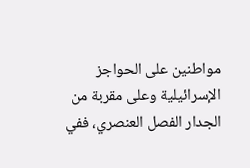مواطنين على الحواجز الإسرائيلية وعلى مقربة من الجدار الفصل العنصري، ففي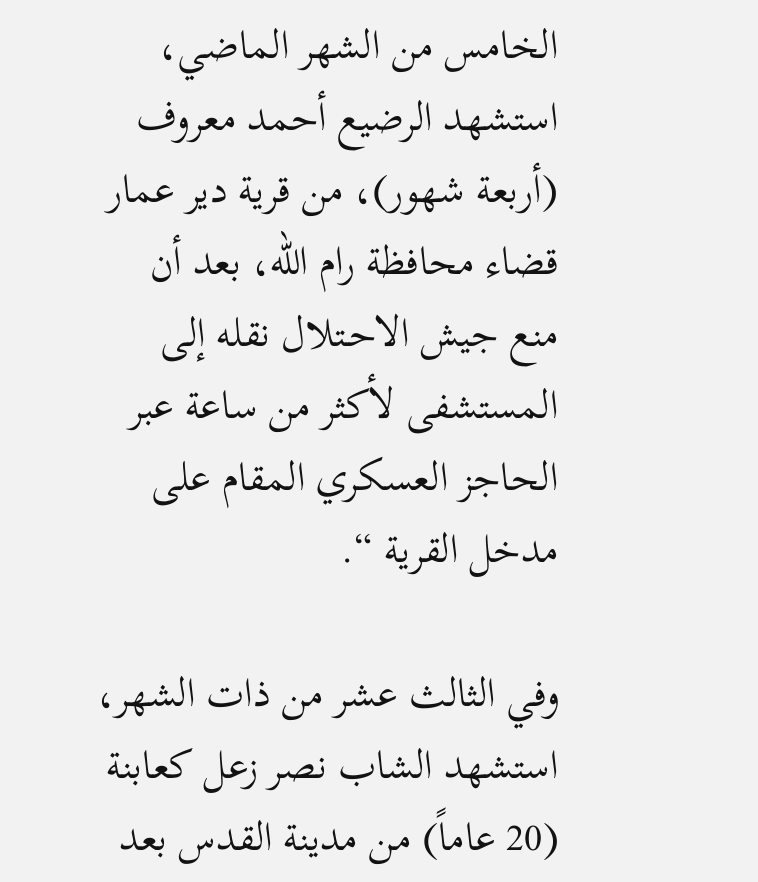الخامس من الشهر الماضي، استشهد الرضيع أحمد معروف (أربعة شهور)، من قرية دير عمار قضاء محافظة رام الله، بعد أن منع جيش الاحـتلال نقله إلى المستشفى لأكثر من ساعة عبر الحاجز العسكري المقام على مدخل القرية “.

وفي الثالث عشر من ذات الشهر، استشهد الشاب نصر زعل كعابنة (20 عاماً) من مدينة القدس بعد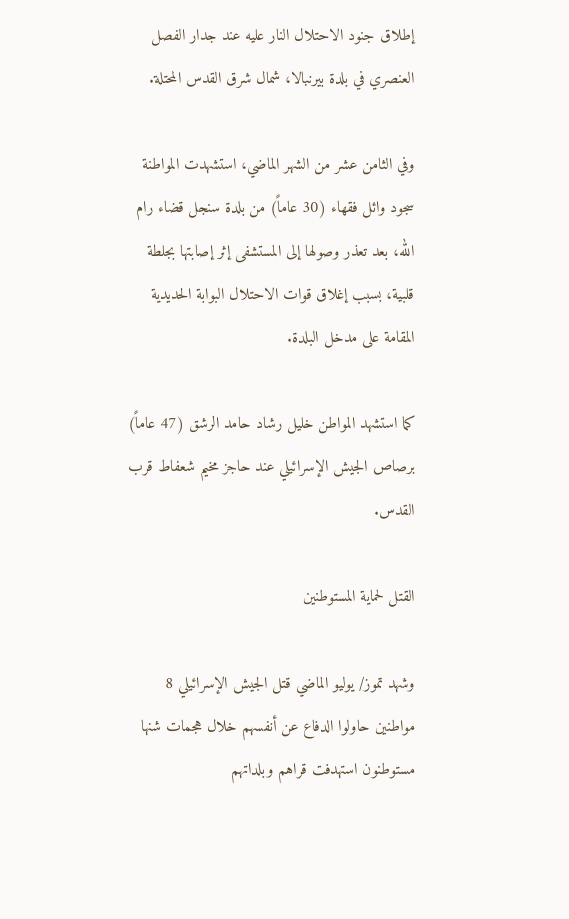إطلاق جنود الاحتلال النار عليه عند جدار الفصل العنصري في بلدة بيرنبالا، شمال شرق القدس المحتلة.

وفي الثامن عشر من الشهر الماضي، استشهدت المواطنة سجود وائل فقهاء (30 عاماً) من بلدة سنجل قضاء رام الله، بعد تعذر وصولها إلى المستشفى إثر إصابتها بجلطة قلبية، بسبب إغلاق قوات الاحتلال البوابة الحديدية المقامة على مدخل البلدة.

كما استشهد المواطن خليل رشاد حامد الرشق (47 عاماً) برصاص الجيش الإسرائيلي عند حاجز مخيم شعفاط قرب القدس.

القتل لحماية المستوطنين

وشهد تموز/ يوليو الماضي قتل الجيش الإسرائيلي 8 مواطنين حاولوا الدفاع عن أنفسهم خلال هجمات شنها مستوطنون استهدفت قراهم وبلداتهم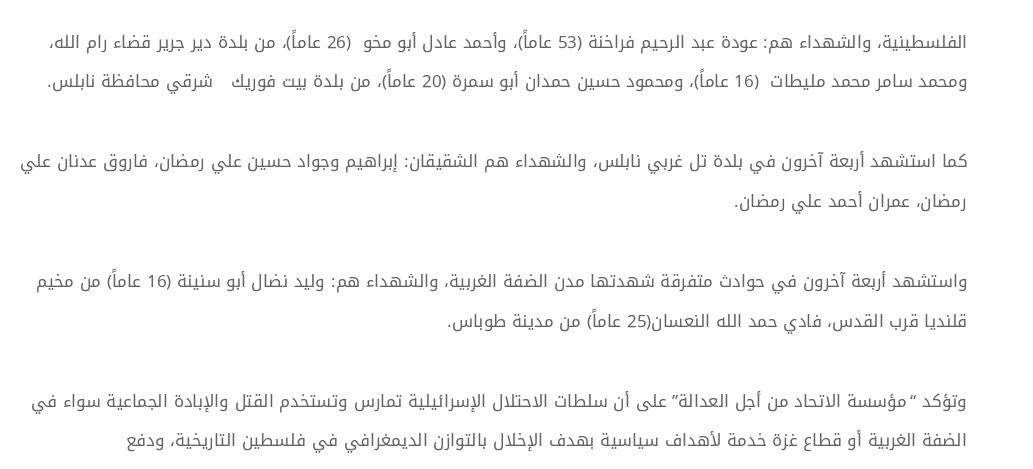الفلسطينية، والشهداء هم: عودة عبد الرحيم فراخنة (53 عاماً)، وأحمد عادل أبو مخو  (26 عاماً)، من بلدة دير جرير قضاء رام الله، ومحمد سامر محمد مليطات  (16 عاماً)، ومحمود حسين حمدان أبو سمرة (20 عاماً)، من بلدة بيت فوريك   شرقي محافظة نابلس.

كما استشهد أربعة آخرون في بلدة تل غربي نابلس، والشهداء هم الشقيقان: إبراهيم وجواد حسين علي رمضان، فاروق عدنان علي رمضان، عمران أحمد علي رمضان.

واستشهد أربعة آخرون في حوادث متفرقة شهدتها مدن الضفة الغربية، والشهداء هم: وليد نضال أبو سنينة (16 عاماً) من مخيم قلنديا قرب القدس، فادي حمد الله النعسان(25 عاماً) من مدينة طوباس.

وتؤكد “مؤسسة الاتحاد من أجل العدالة” على أن سلطات الاحتلال الإسرائيلية تمارس وتستخدم القتل والإبادة الجماعية سواء في الضفة الغربية أو قطاع غزة خدمة لأهداف سياسية بهدف الإخلال بالتوازن الديمغرافي في فلسطين التاريخية، ودفع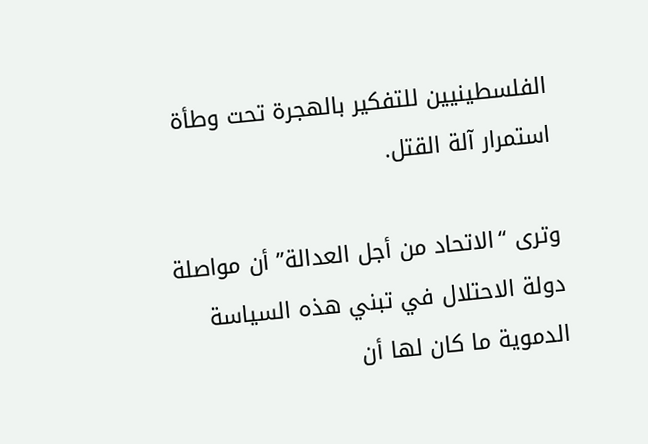الفلسطينيين للتفكير بالهجرة تحت وطأة استمرار آلة القتل.

وترى “الاتحاد من أجل العدالة” أن مواصلة دولة الاحتلال في تبني هذه السياسة الدموية ما كان لها أن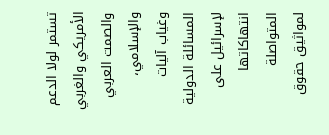تستمر لولا الدعم الأمريكي والغربي والصمت العربي والإسلامي، وغياب آليات المسائلة الدولية لإسرائيل على انتهاكاتها المتواصلة لمواثيق حقوق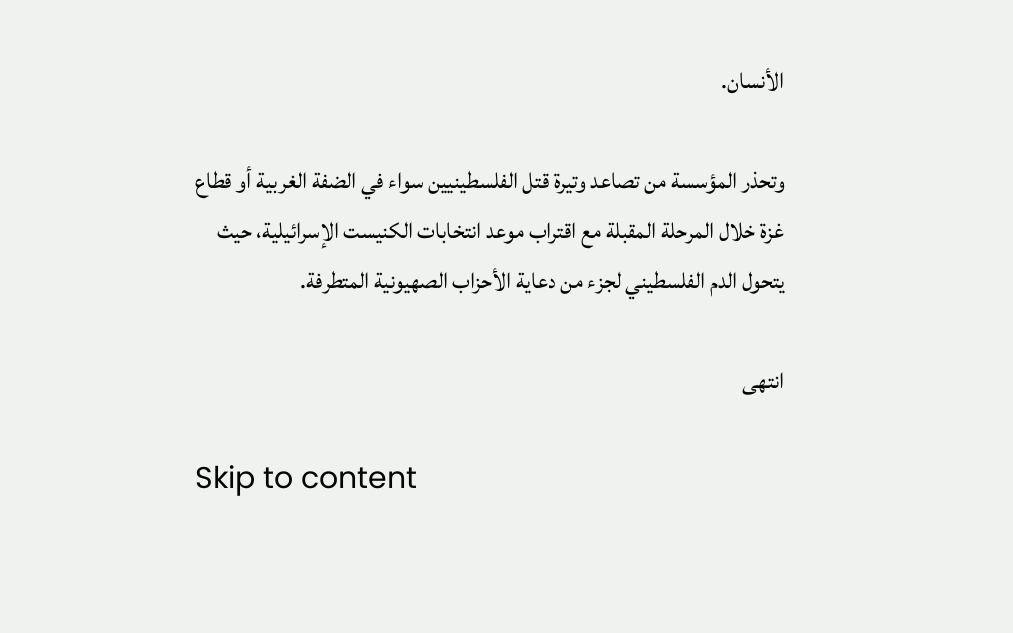الأنسان.

وتحذر المؤسسة من تصاعد وتيرة قتل الفلسطينيين سواء في الضفة الغربية أو قطاع غزة خلال المرحلة المقبلة مع اقتراب موعد انتخابات الكنيست الإسرائيلية، حيث يتحول الدم الفلسطيني لجزء من دعاية الأحزاب الصهيونية المتطرفة.

انتهى

Skip to content